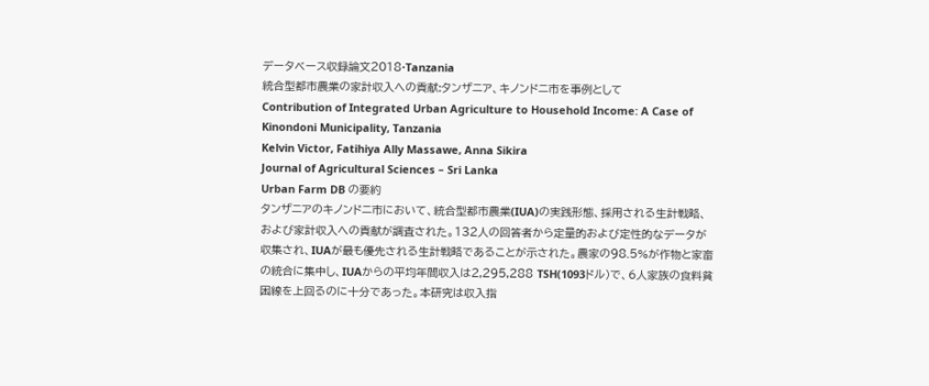データベース収録論文2018·Tanzania
統合型都市農業の家計収入への貢献:タンザニア、キノンドニ市を事例として
Contribution of Integrated Urban Agriculture to Household Income: A Case of Kinondoni Municipality, Tanzania
Kelvin Victor, Fatihiya Ally Massawe, Anna Sikira
Journal of Agricultural Sciences – Sri Lanka
Urban Farm DB の要約
タンザニアのキノンドニ市において、統合型都市農業(IUA)の実践形態、採用される生計戦略、および家計収入への貢献が調査された。132人の回答者から定量的および定性的なデータが収集され、IUAが最も優先される生計戦略であることが示された。農家の98.5%が作物と家畜の統合に集中し、IUAからの平均年間収入は2,295,288 TSH(1093ドル)で、6人家族の食料貧困線を上回るのに十分であった。本研究は収入指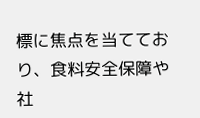標に焦点を当てており、食料安全保障や社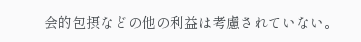会的包摂などの他の利益は考慮されていない。